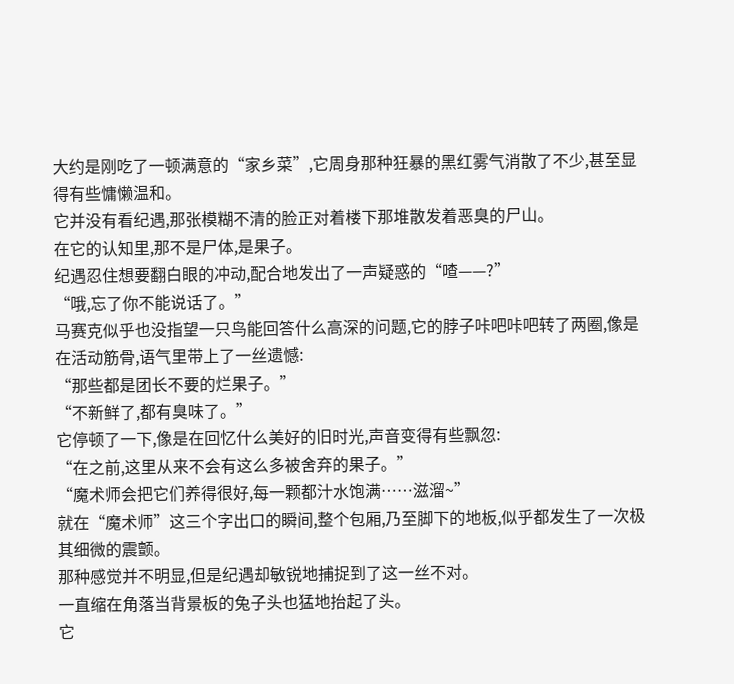大约是刚吃了一顿满意的“家乡菜”,它周身那种狂暴的黑红雾气消散了不少,甚至显得有些慵懒温和。
它并没有看纪遇,那张模糊不清的脸正对着楼下那堆散发着恶臭的尸山。
在它的认知里,那不是尸体,是果子。
纪遇忍住想要翻白眼的冲动,配合地发出了一声疑惑的“喳——?”
“哦,忘了你不能说话了。”
马赛克似乎也没指望一只鸟能回答什么高深的问题,它的脖子咔吧咔吧转了两圈,像是在活动筋骨,语气里带上了一丝遗憾:
“那些都是团长不要的烂果子。”
“不新鲜了,都有臭味了。”
它停顿了一下,像是在回忆什么美好的旧时光,声音变得有些飘忽:
“在之前,这里从来不会有这么多被舍弃的果子。”
“魔术师会把它们养得很好,每一颗都汁水饱满……滋溜~”
就在“魔术师”这三个字出口的瞬间,整个包厢,乃至脚下的地板,似乎都发生了一次极其细微的震颤。
那种感觉并不明显,但是纪遇却敏锐地捕捉到了这一丝不对。
一直缩在角落当背景板的兔子头也猛地抬起了头。
它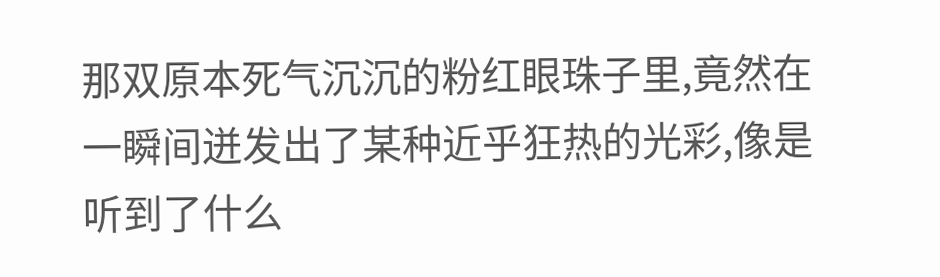那双原本死气沉沉的粉红眼珠子里,竟然在一瞬间迸发出了某种近乎狂热的光彩,像是听到了什么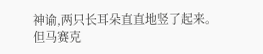神谕,两只长耳朵直直地竖了起来。
但马赛克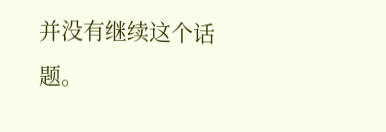并没有继续这个话题。